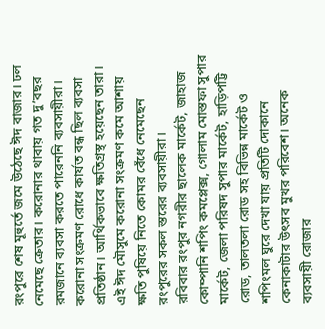রংপুরে শেষ মূহুর্তে জমে উঠেছে ঈদ বাজার। ঢল নেমেছে ক্রেতার। করোনার থাবায় গত দু’বছর রমজানে ব্যবসা করতে পারেননি ব্যবসায়ীরা। করোনা সংক্রমণ রোধে কার্যত বন্ধ ছিল ব্যবসা প্রতিষ্ঠান। আর্থিকভাবে ক্ষতিগ্রস্থ হয়েছেন তারা। এই ঈদ মৌসুমে করোনা সংক্রমণ কমে আশায় ক্ষতি পুষিয়ে নিতে কোমর বেঁধে নেমেছেন রংপুরের সকল স্তরের ব্যবসায়ীরা।
রবিবার রংপুর নগরীর ছালেক মার্কেট, জাহাজ কোম্পানি শপিং কমপ্লেক্স, গোলাম মোস্তফা সুপার মার্কেট, জেলা পরিষদ সুপার মার্কেট, হাড়িপট্টি রোড, তালতলা রোড সহ বিভিন্ন মার্কেট ও শপিংমল ঘুরে দেখা যায় প্রতিটি দোকানে কেনাকাটার উৎসব মুখর পরিবেশ। অনেক ব্যবসায়ী রোজার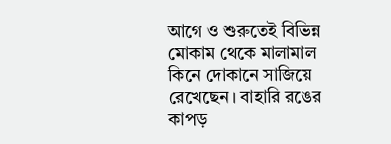আগে ও শুরুতেই বিভিন্ন মোকাম থেকে মালামাল কিনে দোকানে সাজিয়ে রেখেছেন। বাহারি রঙের কাপড়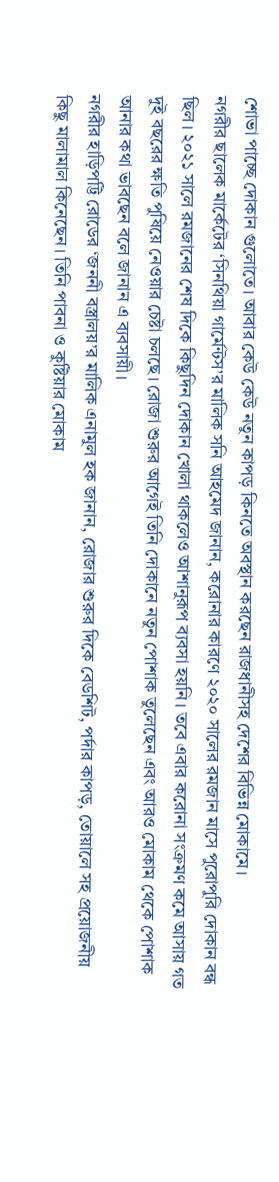শোভা পাচ্ছে দোকান গুলোতে। আবার কেউ কেউ নতুন কাপড় কিনতে অবস্থান করছেন রাজধানীসহ দেশের বিভিন্ন মোকামে।
নগরীর ছালেক মার্কেটের ‘সিনথিয়া গার্মেন্টস’র মালিক সনি আহমেদ জানান, করোনার কারণে ২০২০ সালের রমজান মাসে পুরোপুরি দোকান বন্ধ ছিল। ২০২১ সালে রমজানের শেষ দিকে কিছুদিন দোকান খোলা থাকলেও আশানুরূপ ব্যবসা হয়নি। তবে এবার করোনা সংক্রমণ কমে আসায় গত দুই বছরের ক্ষতি পুষিয়ে নেওয়ার চেষ্টা চলছে। রোজা শুরুর আগেই তিনি দোকানে নতুন পোশাক তুলেছেন এবং আরও মোকাম থেকে পোশাক আনার কথা ভাবছেন বলে জানান এ ব্যবসায়ী।
নগরীর হাড়িপট্টি রোডের ‘জননী বস্ত্রালয়’র মালিক এনামুল হক জানান, রোজার শুরুর দিকে বেডশিট, পর্দার কাপড়, তোয়ালে সহ প্রয়োজনীয় কিছু মালামাল কিনেছেন। তিনি পাবনা ও কুষ্টিয়ার মোকাম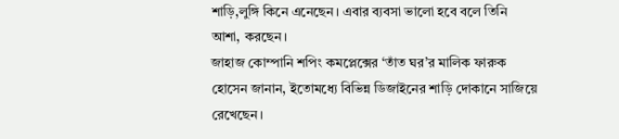শাড়ি,লুঙ্গি কিনে এনেছেন। এবার ব্যবসা ভালো হবে বলে তিনি আশা, করছেন।
জাহাজ কোম্পানি শপিং কমপ্লেক্সের ‘তাঁত ঘর’র মালিক ফারুক হোসেন জানান, ইতোমধ্যে বিভিন্ন ডিজাইনের শাড়ি দোকানে সাজিয়ে রেখেছেন।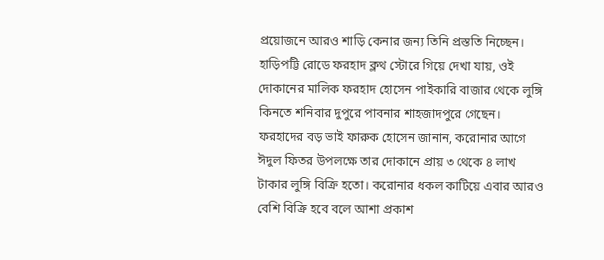প্রয়োজনে আরও শাড়ি কেনার জন্য তিনি প্রস্ততি নিচ্ছেন।
হাড়িপট্টি রোডে ফরহাদ ক্লথ স্টোরে গিয়ে দেখা যায়, ওই দোকানের মালিক ফরহাদ হোসেন পাইকারি বাজার থেকে লুঙ্গি কিনতে শনিবার দুপুরে পাবনার শাহজাদপুরে গেছেন। ফরহাদের বড় ভাই ফারুক হোসেন জানান, করোনার আগে ঈদুল ফিতর উপলক্ষে তার দোকানে প্রায় ৩ থেকে ৪ লাখ টাকার লুঙ্গি বিক্রি হতো। করোনার ধকল কাটিয়ে এবার আরও বেশি বিক্রি হবে বলে আশা প্রকাশ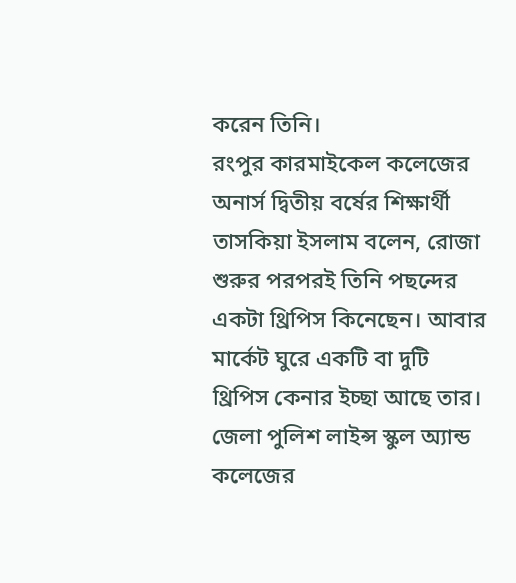করেন তিনি।
রংপুর কারমাইকেল কলেজের অনার্স দ্বিতীয় বর্ষের শিক্ষার্থী তাসকিয়া ইসলাম বলেন, রোজা শুরুর পরপরই তিনি পছন্দের একটা থ্রিপিস কিনেছেন। আবার মার্কেট ঘুরে একটি বা দুটি থ্রিপিস কেনার ইচ্ছা আছে তার।
জেলা পুলিশ লাইন্স স্কুল অ্যান্ড কলেজের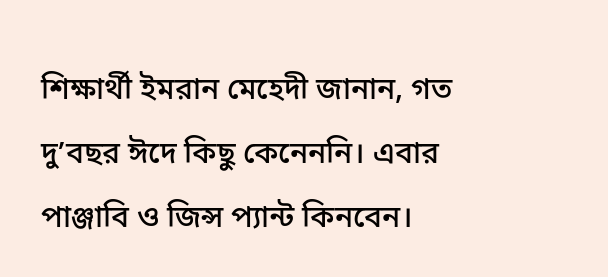শিক্ষার্থী ইমরান মেহেদী জানান, গত দু’বছর ঈদে কিছু কেনেননি। এবার পাঞ্জাবি ও জিন্স প্যান্ট কিনবেন।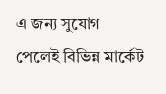এ জন্য সুযোগ পেলেই বিভিন্ন মার্কেট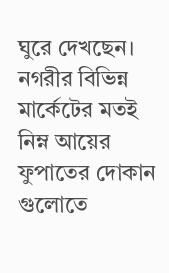ঘুরে দেখছেন।
নগরীর বিভিন্ন মার্কেটের মতই নিম্ন আয়ের ফুপাতের দোকান গুলোতে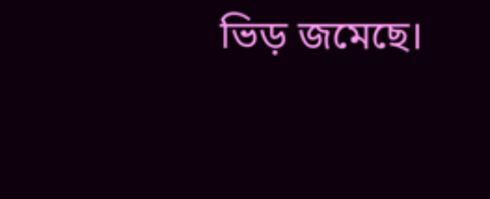ভিড় জমেছে।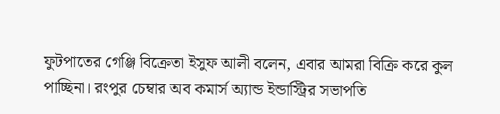ফুটপাতের গেঞ্জি বিক্রেতা ইসুফ আলী বলেন, এবার আমরা বিক্রি করে কুল পাচ্ছিনা। রংপুর চেম্বার অব কমার্স অ্যান্ড ইন্ডাস্ট্রির সভাপতি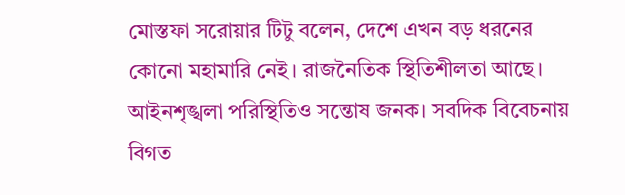মোস্তফা সরোয়ার টিটু বলেন, দেশে এখন বড় ধরনের কোনো মহামারি নেই। রাজনৈতিক স্থিতিশীলতা আছে। আইনশৃঙ্খলা পরিস্থিতিও সন্তোষ জনক। সবদিক বিবেচনায় বিগত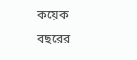কয়েক বছরের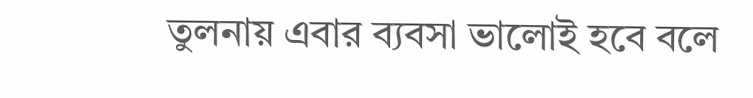তুলনায় এবার ব্যবসা ভালোই হবে বলে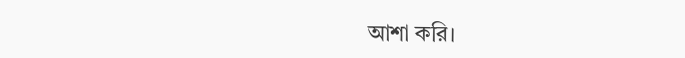আশা করি।